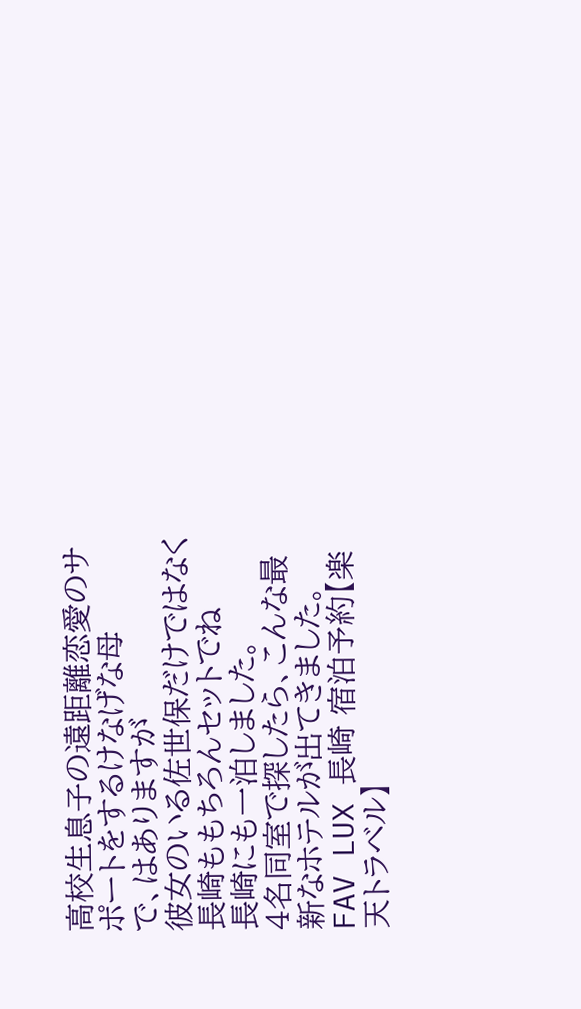高校生息子の遠距離恋愛のサポートをするけなげな母
で、はありますが
彼女のいる佐世保だけではなく長崎ももちろんセットでね
長崎にも一泊しました。
4名同室で探したら、こんな最新なホテルが出てきました。
FAV LUX 長崎 宿泊予約【楽天トラベル】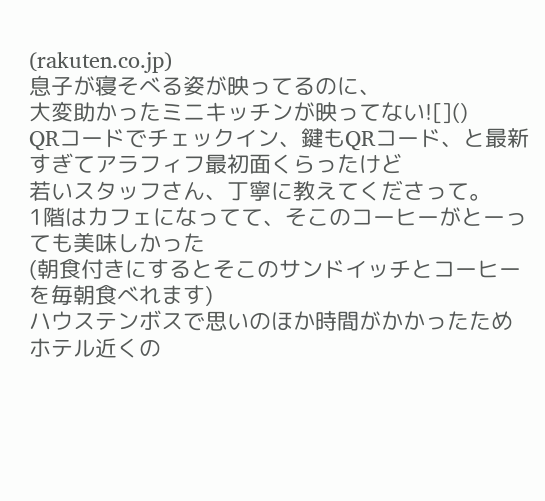(rakuten.co.jp)
息子が寝そべる姿が映ってるのに、
大変助かったミニキッチンが映ってない![]()
QRコードでチェックイン、鍵もQRコード、と最新すぎてアラフィフ最初面くらったけど
若いスタッフさん、丁寧に教えてくださって。
1階はカフェになってて、そこのコーヒーがとーっても美味しかった
(朝食付きにするとそこのサンドイッチとコーヒーを毎朝食べれます)
ハウステンボスで思いのほか時間がかかったため
ホテル近くの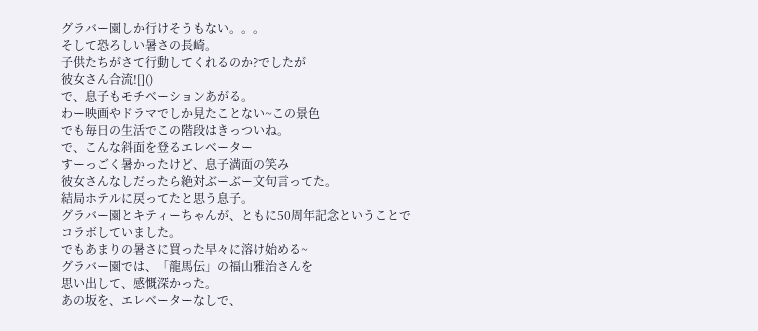グラバー園しか行けそうもない。。。
そして恐ろしい暑さの長崎。
子供たちがさて行動してくれるのか?でしたが
彼女さん合流![]()
で、息子もモチベーションあがる。
わー映画やドラマでしか見たことない~この景色
でも毎日の生活でこの階段はきっついね。
で、こんな斜面を登るエレベーター
すーっごく暑かったけど、息子満面の笑み
彼女さんなしだったら絶対ぶーぶー文句言ってた。
結局ホテルに戻ってたと思う息子。
グラバー園とキティーちゃんが、ともに50周年記念ということで
コラボしていました。
でもあまりの暑さに買った早々に溶け始める~
グラバー園では、「龍馬伝」の福山雅治さんを
思い出して、感慨深かった。
あの坂を、エレベーターなしで、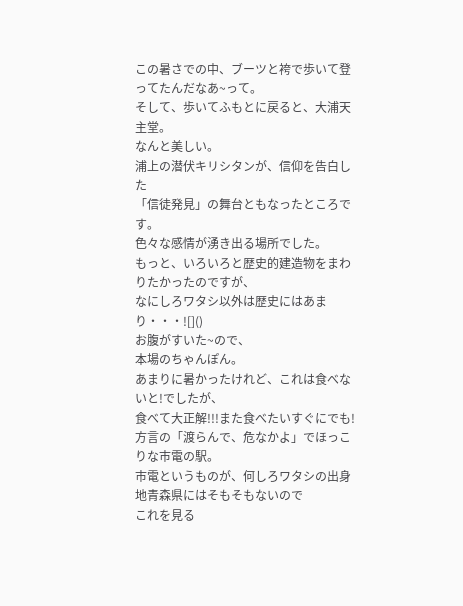この暑さでの中、ブーツと袴で歩いて登ってたんだなあ~って。
そして、歩いてふもとに戻ると、大浦天主堂。
なんと美しい。
浦上の潜伏キリシタンが、信仰を告白した
「信徒発見」の舞台ともなったところです。
色々な感情が湧き出る場所でした。
もっと、いろいろと歴史的建造物をまわりたかったのですが、
なにしろワタシ以外は歴史にはあまり・・・![]()
お腹がすいた~ので、
本場のちゃんぽん。
あまりに暑かったけれど、これは食べないと!でしたが、
食べて大正解!!!また食べたいすぐにでも!
方言の「渡らんで、危なかよ」でほっこりな市電の駅。
市電というものが、何しろワタシの出身地青森県にはそもそもないので
これを見る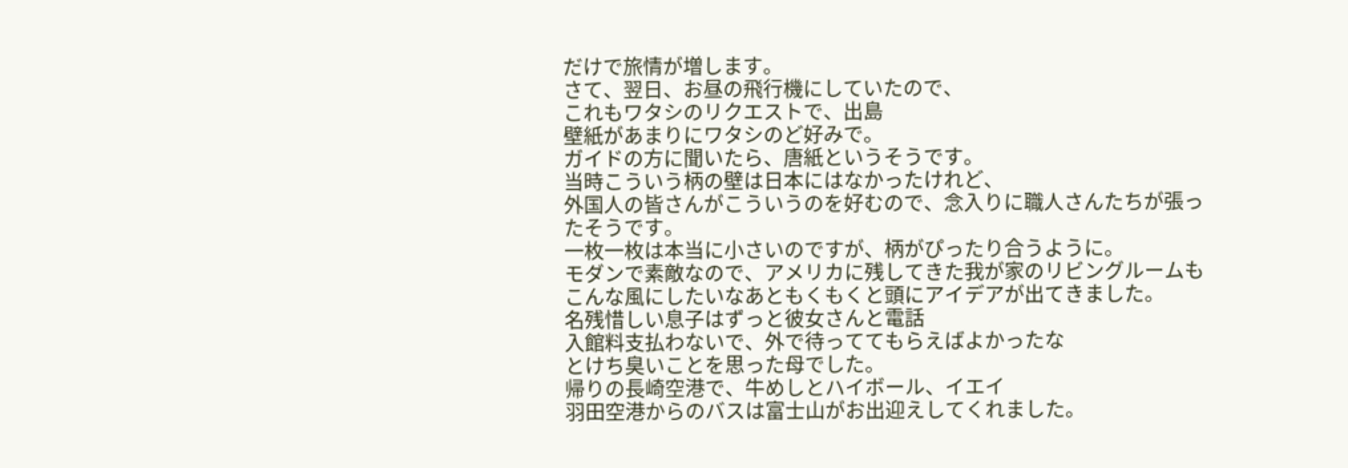だけで旅情が増します。
さて、翌日、お昼の飛行機にしていたので、
これもワタシのリクエストで、出島
壁紙があまりにワタシのど好みで。
ガイドの方に聞いたら、唐紙というそうです。
当時こういう柄の壁は日本にはなかったけれど、
外国人の皆さんがこういうのを好むので、念入りに職人さんたちが張ったそうです。
一枚一枚は本当に小さいのですが、柄がぴったり合うように。
モダンで素敵なので、アメリカに残してきた我が家のリビングルームも
こんな風にしたいなあともくもくと頭にアイデアが出てきました。
名残惜しい息子はずっと彼女さんと電話
入館料支払わないで、外で待っててもらえばよかったな
とけち臭いことを思った母でした。
帰りの長崎空港で、牛めしとハイボール、イエイ
羽田空港からのバスは富士山がお出迎えしてくれました。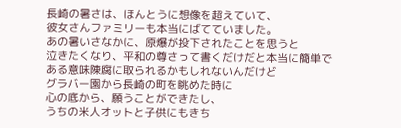長崎の暑さは、ほんとうに想像を超えていて、
彼女さんファミリーも本当にばてていました。
あの暑いさなかに、原爆が投下されたことを思うと
泣きたくなり、平和の尊さって書くだけだと本当に簡単で
ある意味陳腐に取られるかもしれないんだけど
グラバー園から長崎の町を眺めた時に
心の底から、願うことができたし、
うちの米人オットと子供にもきち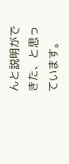んと説明ができた、と思っています。